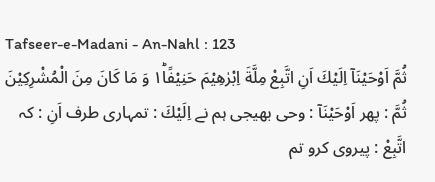Tafseer-e-Madani - An-Nahl : 123
ثُمَّ اَوْحَیْنَاۤ اِلَیْكَ اَنِ اتَّبِعْ مِلَّةَ اِبْرٰهِیْمَ حَنِیْفًا١ؕ وَ مَا كَانَ مِنَ الْمُشْرِكِیْنَ
ثُمَّ : پھر اَوْحَيْنَآ : وحی بھیجی ہم نے اِلَيْكَ : تمہاری طرف اَنِ : کہ اتَّبِعْ : پیروی کرو تم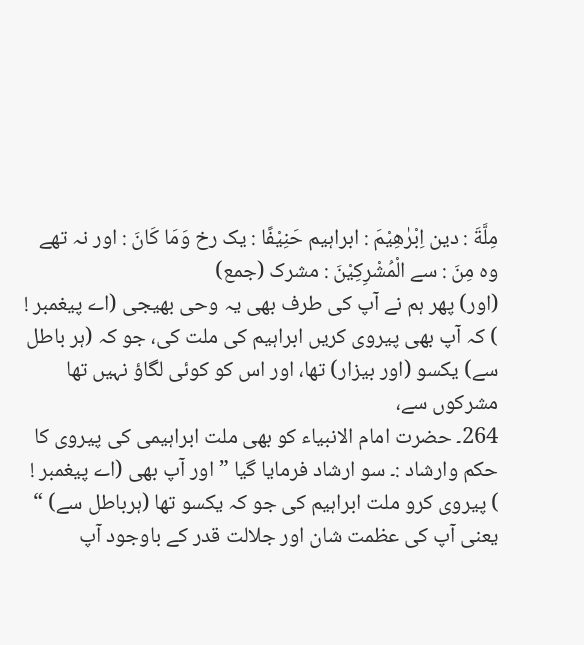مِلَّةَ : دین اِبْرٰهِيْمَ : ابراہیم حَنِيْفًا : یک رخ وَمَا كَانَ : اور نہ تھے وہ مِنَ : سے الْمُشْرِكِيْنَ : مشرک (جمع)
(اور) پھر ہم نے آپ کی طرف بھی یہ وحی بھیجی (اے پیغمبر ! ) کہ آپ بھی پیروی کریں ابراہیم کی ملت کی، جو کہ (ہر باطل سے) یکسو (اور بیزار) تھا، اور اس کو کوئی لگاؤ نہیں تھا مشرکوں سے،
264۔ حضرت امام الانبیاء کو بھی ملت ابراہیمی کی پیروی کا حکم وارشاد :۔ سو ارشاد فرمایا گیا ” اور آپ بھی (اے پیغمبر ! ) پیروی کرو ملت ابراہیم کی جو کہ یکسو تھا (ہرباطل سے) “ یعنی آپ کی عظمت شان اور جلالت قدر کے باوجود آپ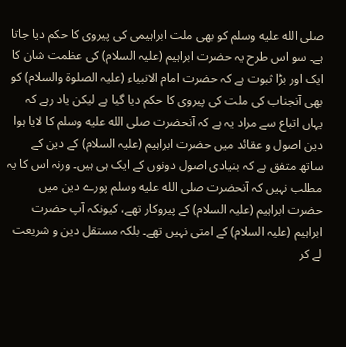صلى الله عليه وسلم کو بھی ملت ابراہیمی کی پیروی کا حکم دیا جاتا ہے۔ سو اس طرح یہ حضرت ابراہیم (علیہ السلام) کی عظمت شان کا ایک اور بڑا ثبوت ہے کہ حضرت امام الانبیاء (علیہ الصلوۃ والسلام) کو بھی آنجناب کی ملت کی پیروی کا حکم دیا گیا ہے لیکن یاد رہے کہ یہاں اتباع سے مراد یہ ہے کہ آنحضرت صلى الله عليه وسلم کا لایا ہوا دین اصول و عقائد میں حضرت ابراہیم (علیہ السلام) کے دین کے ساتھ متفق ہے کہ بنیادی اصول دونوں کے ایک ہی ہیں۔ ورنہ اس کا یہ مطلب نہیں کہ آنحضرت صلى الله عليه وسلم پورے دین میں حضرت ابراہیم (علیہ السلام) کے پیروکار تھے، کیونکہ آپ حضرت ابراہیم (علیہ السلام) کے امتی نہیں تھے۔ بلکہ مستقل دین و شریعت لے کر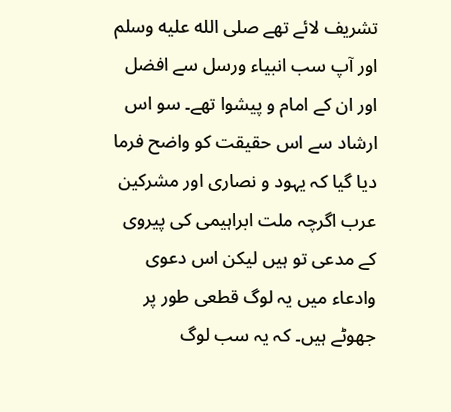تشریف لائے تھے صلى الله عليه وسلم اور آپ سب انبیاء ورسل سے افضل اور ان کے امام و پیشوا تھے۔ سو اس ارشاد سے اس حقیقت کو واضح فرما دیا گیا کہ یہود و نصاری اور مشرکین عرب اگرچہ ملت ابراہیمی کی پیروی کے مدعی تو ہیں لیکن اس دعوی وادعاء میں یہ لوگ قطعی طور پر جھوٹے ہیں۔ کہ یہ سب لوگ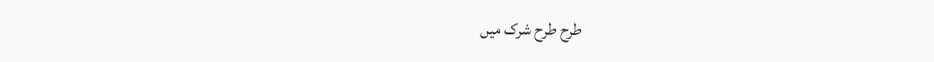طرح طرح شرک میں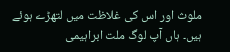ملوث اور اس کی غلاظت میں لتھڑے ہوئے ہیں۔ ہاں آپ لوگ ملت ابراہیمی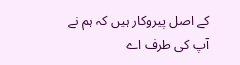کے اصل پیروکار ہیں کہ ہم نے آپ کی طرف اے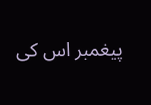پیغمبر اس کی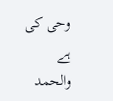وحی کی ہے والحمد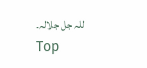للہ جل جلالہ۔
Top